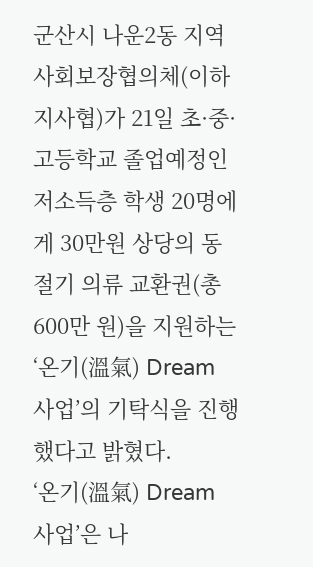군산시 나운2동 지역사회보장협의체(이하 지사협)가 21일 초·중·고등학교 졸업예정인 저소득층 학생 20명에게 30만원 상당의 동절기 의류 교환권(총 600만 원)을 지원하는 ‘온기(溫氣) Dream 사업’의 기탁식을 진행했다고 밝혔다.
‘온기(溫氣) Dream 사업’은 나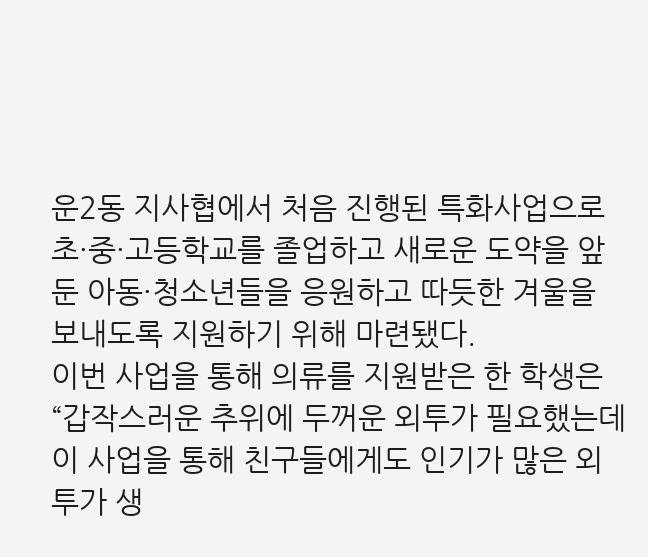운2동 지사협에서 처음 진행된 특화사업으로 초·중·고등학교를 졸업하고 새로운 도약을 앞둔 아동·청소년들을 응원하고 따듯한 겨울을 보내도록 지원하기 위해 마련됐다.
이번 사업을 통해 의류를 지원받은 한 학생은 “갑작스러운 추위에 두꺼운 외투가 필요했는데 이 사업을 통해 친구들에게도 인기가 많은 외투가 생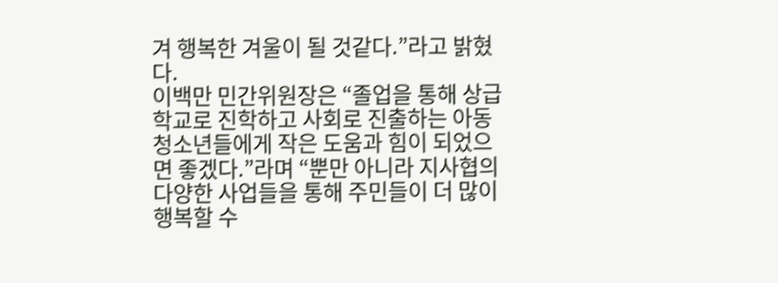겨 행복한 겨울이 될 것같다.”라고 밝혔다.
이백만 민간위원장은 “졸업을 통해 상급학교로 진학하고 사회로 진출하는 아동청소년들에게 작은 도움과 힘이 되었으면 좋겠다.”라며 “뿐만 아니라 지사협의 다양한 사업들을 통해 주민들이 더 많이 행복할 수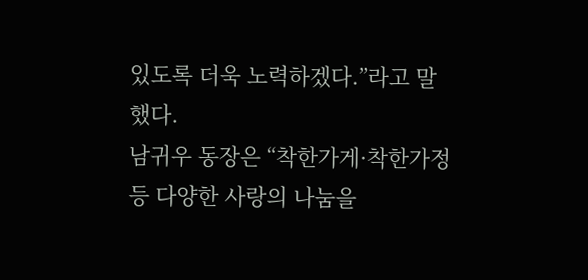있도록 더욱 노력하겠다.”라고 말했다.
남귀우 동장은 “착한가게·착한가정 등 다양한 사랑의 나눔을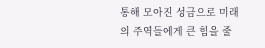통해 모아진 성금으로 미래의 주역들에게 큰 힘을 줄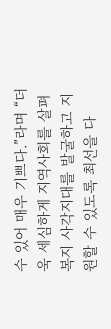수 있어 매우 기쁘다.”라며 “더욱 세심하게 지역사회를 살펴 복지 사각지대를 발굴하고 지원할 수 있도록 최선을 다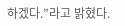하겠다.”라고 밝혔다.